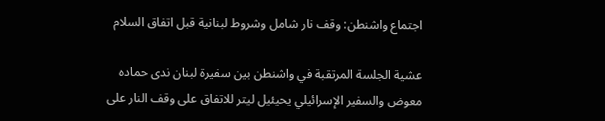اجتماع واشنطن: وقف نار شامل وشروط لبنانية قبل اتفاق السلام

عشية الجلسة المرتقبة في واشنطن بين سفيرة لبنان ندى حماده معوض والسفير الإسرائيلي يحيئيل ليتر للاتفاق على وقف النار على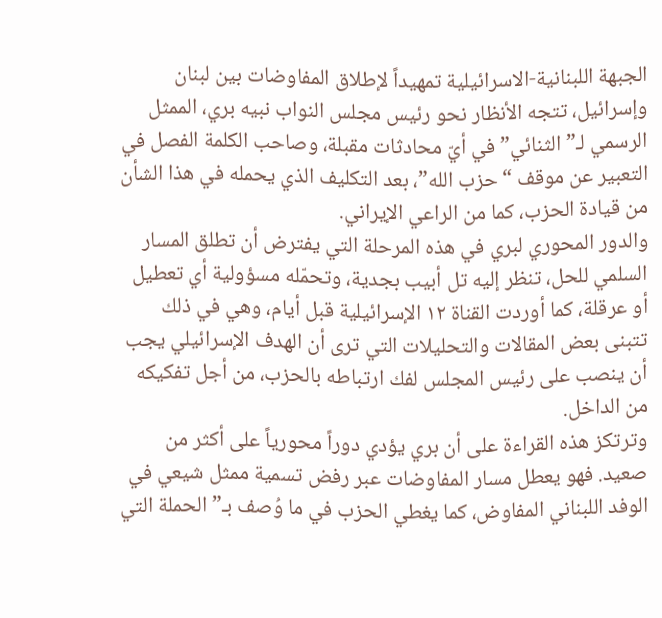الجبهة اللبنانية-الاسرائيلية تمهيداً لإطلاق المفاوضات بين لبنان وإسرائيل، تتجه الأنظار نحو رئيس مجلس النواب نبيه بري، الممثل الرسمي لـ”الثنائي” في أيّ محادثات مقبلة، وصاحب الكلمة الفصل في التعبير عن موقف “حزب الله”، بعد التكليف الذي يحمله في هذا الشأن من قيادة الحزب، كما من الراعي الإيراني.
والدور المحوري لبري في هذه المرحلة التي يفترض أن تطلق المسار السلمي للحل، تنظر إليه تل أبيب بجدية، وتحمّله مسؤولية أي تعطيل أو عرقلة، كما أوردت القناة ١٢ الإسرائيلية قبل أيام، وهي في ذلك تتبنى بعض المقالات والتحليلات التي ترى أن الهدف الإسرائيلي يجب أن ينصب على رئيس المجلس لفك ارتباطه بالحزب، من أجل تفكيكه من الداخل.
وترتكز هذه القراءة على أن بري يؤدي دوراً محورياً على أكثر من صعيد. فهو يعطل مسار المفاوضات عبر رفض تسمية ممثل شيعي في الوفد اللبناني المفاوض، كما يغطي الحزب في ما وُصف بـ”الحملة التي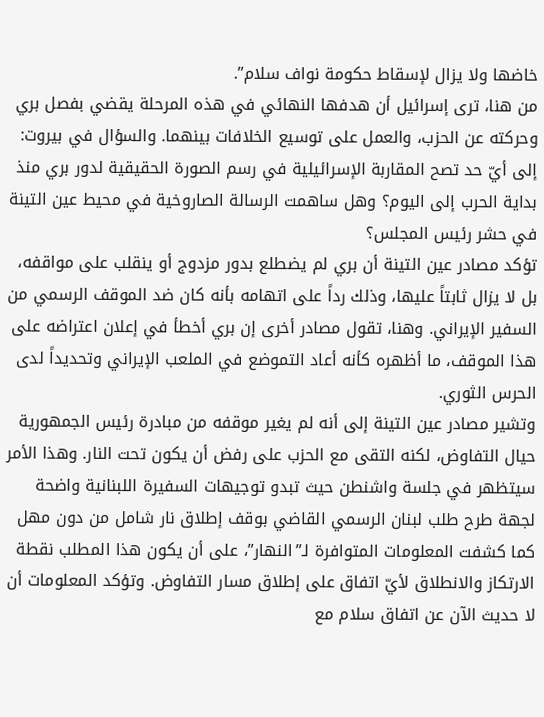خاضها ولا يزال لإسقاط حكومة نواف سلام”.
من هنا، ترى إسرائيل أن هدفها النهائي في هذه المرحلة يقضي بفصل بري وحركته عن الحزب، والعمل على توسيع الخلافات بينهما. والسؤال في بيروت: إلى أيّ حد تصح المقاربة الإسرائيلية في رسم الصورة الحقيقية لدور بري منذ بداية الحرب إلى اليوم؟ وهل ساهمت الرسالة الصاروخية في محيط عين التينة في حشر رئيس المجلس؟
تؤكد مصادر عين التينة أن بري لم يضطلع بدور مزدوج أو ينقلب على مواقفه، بل لا يزال ثابتاً عليها، وذلك رداً على اتهامه بأنه كان ضد الموقف الرسمي من السفير الإيراني. وهنا، تقول مصادر أخرى إن بري أخطأ في إعلان اعتراضه على هذا الموقف، ما أظهره كأنه أعاد التموضع في الملعب الإيراني وتحديداً لدى الحرس الثوري.
وتشير مصادر عين التينة إلى أنه لم يغير موقفه من مبادرة رئيس الجمهورية حيال التفاوض، لكنه التقى مع الحزب على رفض أن يكون تحت النار. وهذا الأمر سيتظهر في جلسة واشنطن حيث تبدو توجيهات السفيرة اللبنانية واضحة لجهة طرح طلب لبنان الرسمي القاضي بوقف إطلاق نار شامل من دون مهل كما كشفت المعلومات المتوافرة لـ”النهار”، على أن يكون هذا المطلب نقطة الارتكاز والانطلاق لأيّ اتفاق على إطلاق مسار التفاوض. وتؤكد المعلومات أن لا حديث الآن عن اتفاق سلام مع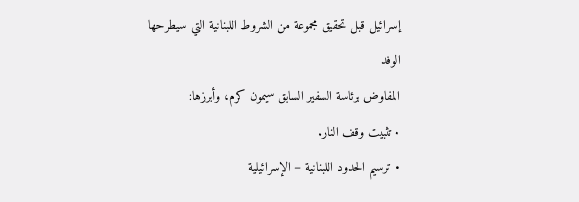إسرائيل قبل تحقيق مجموعة من الشروط اللبنانية التي سيطرحها الوفد
المفاوض برئاسة السفير السابق سيمون كرم، وأبرزها:
٠تثبيت وقف النار.
• ترسيم الحدود اللبنانية – الإسرائيلية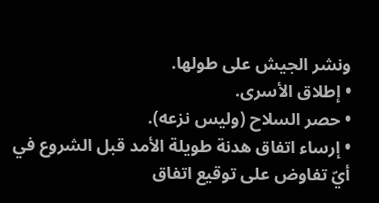ونشر الجيش على طولها.
• إطلاق الأسرى.
• حصر السلاح (وليس نزعه).
• إرساء اتفاق هدنة طويلة الأمد قبل الشروع في أيّ تفاوض على توقيع اتفاق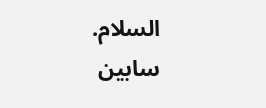السلام.
سابين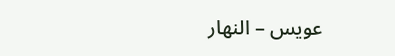عويس – النهار